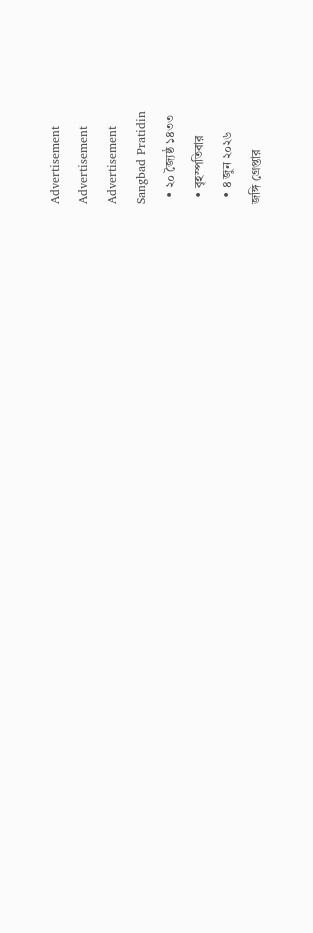Advertisement
Advertisement
Advertisement
Sangbad Pratidin
  • ২০ জ্যৈষ্ঠ ১৪৩৩
  • বৃহস্পতিবার
  • ৪ জুন ২০২৬
জঙ্গি গ্রেপ্তার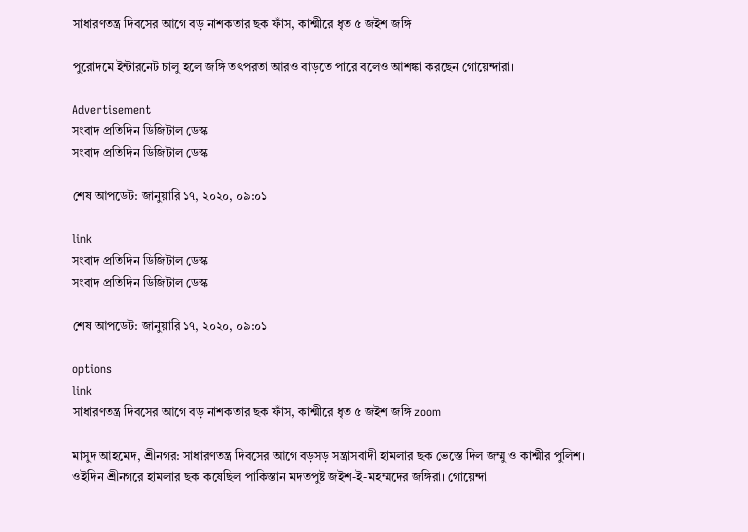সাধারণতন্ত্র দিবসের আগে বড় নাশকতার ছক ফাঁস, কাশ্মীরে ধৃত ৫ জইশ জঙ্গি

পুরোদমে ইন্টারনেট চালু হলে জঙ্গি তৎপরতা আরও বাড়তে পারে বলেও আশঙ্কা করছেন গোয়েন্দারা।

Advertisement
সংবাদ প্রতিদিন ডিজিটাল ডেস্ক
সংবাদ প্রতিদিন ডিজিটাল ডেস্ক

শেষ আপডেট: জানুয়ারি ১৭, ২০২০, ০৯:০১

link
সংবাদ প্রতিদিন ডিজিটাল ডেস্ক
সংবাদ প্রতিদিন ডিজিটাল ডেস্ক

শেষ আপডেট: জানুয়ারি ১৭, ২০২০, ০৯:০১

options
link
সাধারণতন্ত্র দিবসের আগে বড় নাশকতার ছক ফাঁস, কাশ্মীরে ধৃত ৫ জইশ জঙ্গি zoom

মাসুদ আহমেদ, শ্রীনগর: সাধারণতন্ত্র দিবসের আগে বড়সড় সন্ত্রাসবাদী হামলার ছক ভেস্তে দিল জম্মু ও কাশ্মীর পুলিশ। ওইদিন শ্রীনগরে হামলার ছক কষেছিল পাকিস্তান মদতপুষ্ট জইশ-ই-মহম্মদের জঙ্গিরা। গোয়েন্দা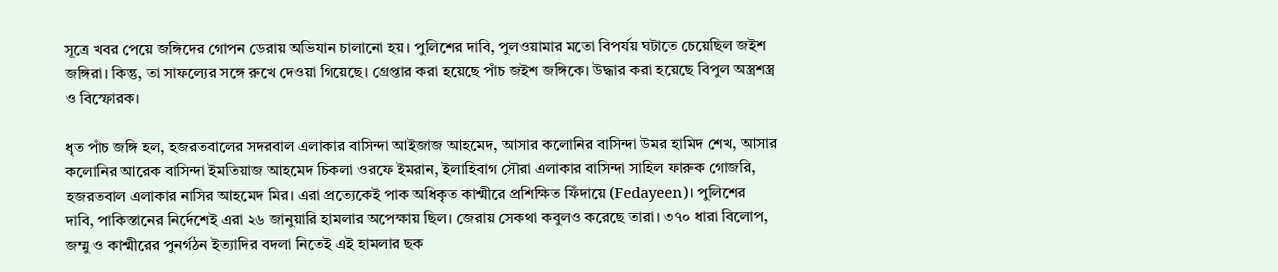সূত্রে খবর পেয়ে জঙ্গিদের গোপন ডেরায় অভিযান চালানো হয়। পুলিশের দাবি, পুলওয়ামার মতো বিপর্যয় ঘটাতে চেয়েছিল জইশ জঙ্গিরা। কিন্তু, তা সাফল্যের সঙ্গে রুখে দেওয়া গিয়েছে। গ্রেপ্তার করা হয়েছে পাঁচ জইশ জঙ্গিকে। উদ্ধার করা হয়েছে বিপুল অস্ত্রশস্ত্র ও বিস্ফোরক।

ধৃত পাঁচ জঙ্গি হল, হজরতবালের সদরবাল এলাকার বাসিন্দা আইজাজ আহমেদ, আসার কলোনির বাসিন্দা উমর হামিদ শেখ, আসার কলোনির আরেক বাসিন্দা ইমতিয়াজ আহমেদ চিকলা ওরফে ইমরান, ইলাহিবাগ সৌরা এলাকার বাসিন্দা সাহিল ফারুক গোজরি, হজরতবাল এলাকার নাসির আহমেদ মির। এরা প্রত্যেকেই পাক অধিকৃত কাশ্মীরে প্রশিক্ষিত ফিঁদায়ে (Fedayeen)। পুলিশের দাবি, পাকিস্তানের নির্দেশেই এরা ২৬ জানুয়ারি হামলার অপেক্ষায় ছিল। জেরায় সেকথা কবুলও করেছে তারা। ৩৭০ ধারা বিলোপ, জম্মু ও কাশ্মীরের পুনর্গঠন ইত‌্যাদির বদলা নিতেই এই হামলার ছক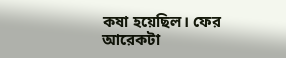কষা হয়েছিল। ফের আরেকটা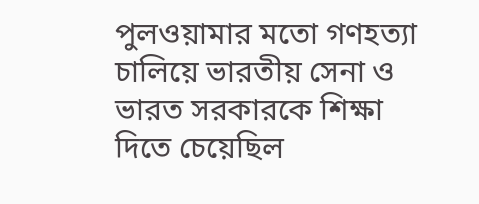পুলওয়ামার মতো গণহত‌্যা চালিয়ে ভারতীয় সেনা ও ভারত সরকারকে শিক্ষা দিতে চেয়েছিল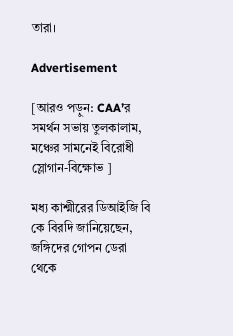তারা।

Advertisement

[আরও পড়ুন: CAA’র সমর্থন সভায় তুলকালাম, মঞ্চের সামনেই বিরোধী স্লোগান-বিক্ষোভ ]

মধ‌্য কাশ্মীরের ডিআইজি বি কে বিরদি জানিয়েছেন, জঙ্গিদের গোপন ডেরা থেকে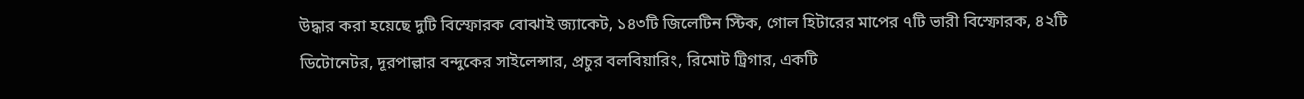উদ্ধার করা হয়েছে দুটি বিস্ফোরক বোঝাই জ‌্যাকেট, ১৪৩টি জিলেটিন স্টিক, গোল হিটারের মাপের ৭টি ভারী বিস্ফোরক, ৪২টি ডিটোনেটর, দূরপাল্লার বন্দুকের সাইলেন্সার, প্রচুর বলবিয়ারিং, রিমোট ট্রিগার, একটি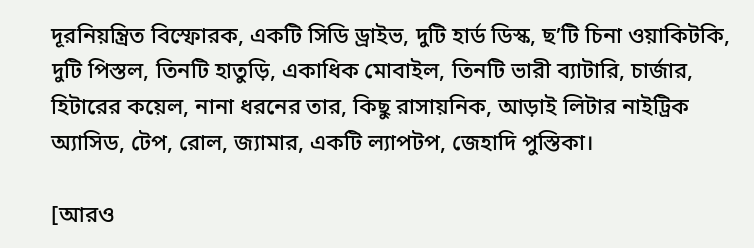দূরনিয়ন্ত্রিত বিস্ফোরক, একটি সিডি ড্রাইভ, দুটি হার্ড ডিস্ক, ছ’টি চিনা ওয়াকিটকি, দুটি পিস্তল, তিনটি হাতুড়ি, একাধিক মোবাইল, তিনটি ভারী ব‌্যাটারি, চার্জার, হিটারের কয়েল, নানা ধরনের তার, কিছু রাসায়নিক, আড়াই লিটার নাইট্রিক অ‌্যাসিড, টেপ, রোল, জ‌্যামার, একটি ল‌্যাপটপ, জেহাদি পুস্তিকা।

[আরও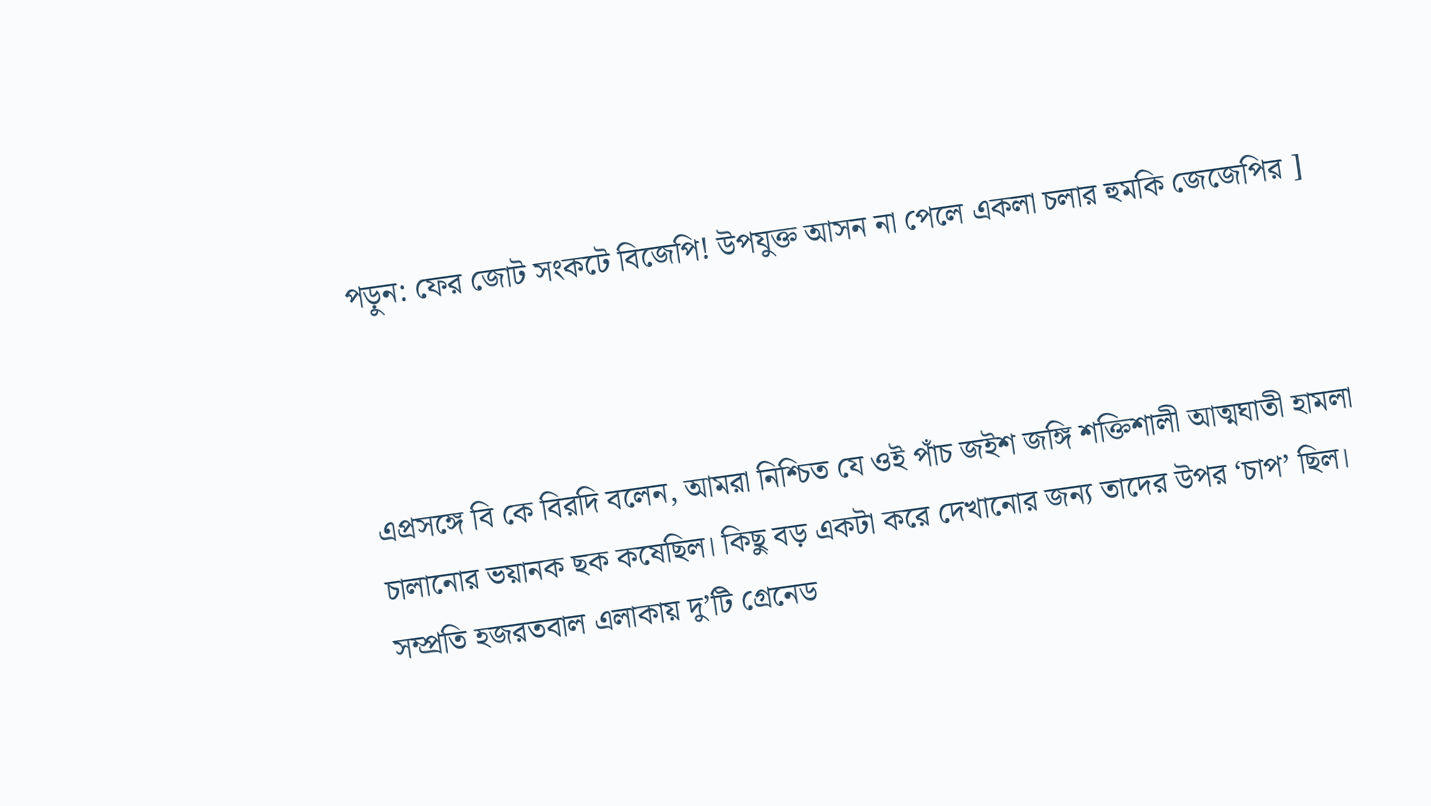পড়ুন: ফের জোট সংকটে বিজেপি! উপযুক্ত আসন না পেলে একলা চলার হুমকি জেজেপির ]



এপ্রসঙ্গে বি কে বিরদি বলেন, আমরা নিশ্চিত যে ওই পাঁচ জইশ জঙ্গি শক্তিশালী আত্মঘাতী হামলা চালানোর ভয়ানক ছক কষেছিল। কিছু বড় একটা করে দেখানোর জন‌্য তাদের উপর ‘চাপ’ ছিল। সম্প্রতি হজরতবাল এলাকায় দু’টি গ্রেনেড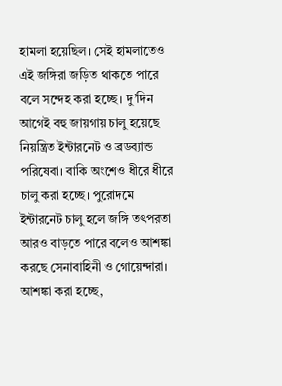হামলা হয়েছিল। সেই হামলাতেও এই জঙ্গিরা জড়িত থাকতে পারে বলে সন্দেহ করা হচ্ছে। দু’দিন আগেই বহু জায়গায় চালু হয়েছে নিয়ন্ত্রিত ইন্টারনেট ও ব্রডব্যান্ড পরিষেবা। বাকি অংশেও ধীরে ধীরে চালু করা হচ্ছে। পুরোদমে ইন্টারনেট চালু হলে জঙ্গি তৎপরতা আরও বাড়তে পারে বলেও আশঙ্কা করছে সেনাবাহিনী ও গোয়েন্দারা। আশঙ্কা করা হচ্ছে,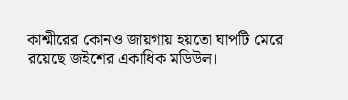কাশ্মীরের কোনও জায়গায় হয়তো ঘাপটি মেরে রয়েছে জইশের একাধিক মডিউল।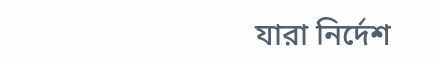যারা নির্দেশ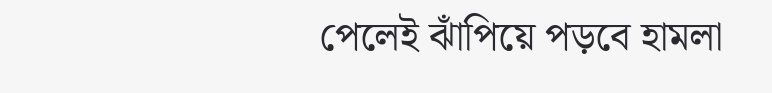পেলেই ঝাঁপিয়ে পড়বে হামলা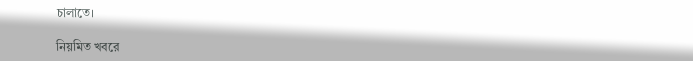চালাতে।

নিয়মিত খবরে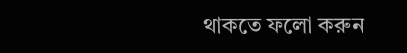থাকতে ফলো করুন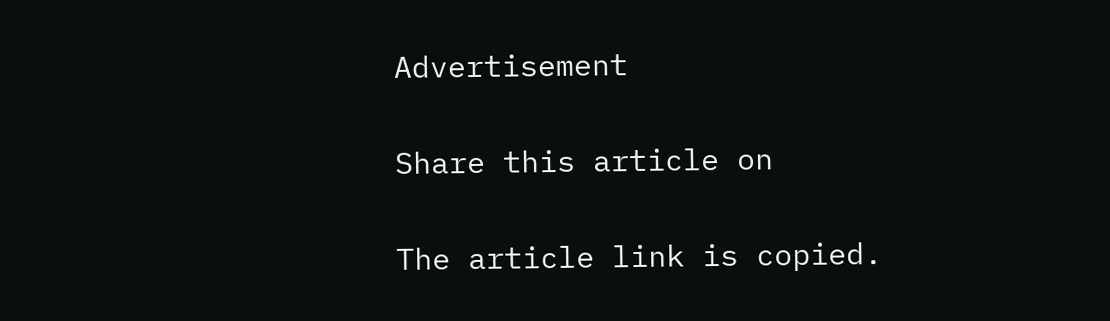Advertisement

Share this article on

The article link is copied.